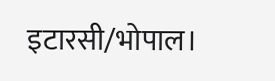इटारसी/भोपाल।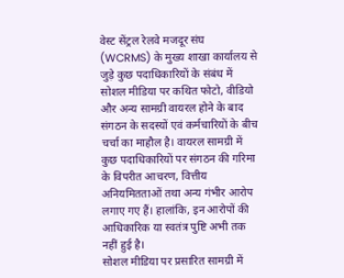वेस्ट सेंट्रल रेलवे मजदूर संघ (WCRMS) के मुख्य शाखा कार्यालय से जुड़े कुछ पदाधिकारियों के संबंध में सोशल मीडिया पर कथित फोटो, वीडियो और अन्य सामग्री वायरल होने के बाद संगठन के सदस्यों एवं कर्मचारियों के बीच चर्चा का माहौल है। वायरल सामग्री में कुछ पदाधिकारियों पर संगठन की गरिमा के विपरीत आचरण, वित्तीय अनियमितताओं तथा अन्य गंभीर आरोप लगाए गए हैं। हालांकि, इन आरोपों की
आधिकारिक या स्वतंत्र पुष्टि अभी तक नहीं हुई है।
सोशल मीडिया पर प्रसारित सामग्री में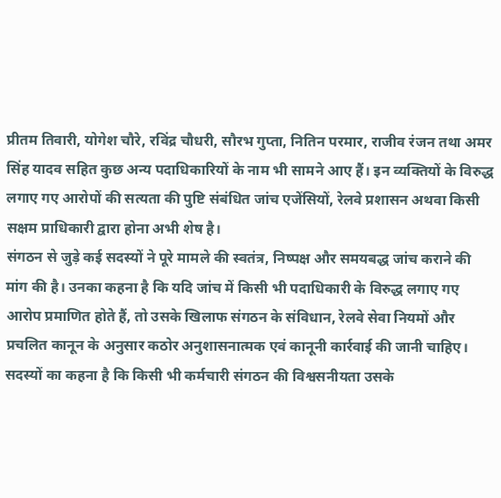प्रीतम तिवारी, योगेश चौरे, रविंद्र चौधरी, सौरभ गुप्ता, नितिन परमार, राजीव रंजन तथा अमर सिंह यादव सहित कुछ अन्य पदाधिकारियों के नाम भी सामने आए हैं। इन व्यक्तियों के विरुद्ध लगाए गए आरोपों की सत्यता की पुष्टि संबंधित जांच एजेंसियों, रेलवे प्रशासन अथवा किसी सक्षम प्राधिकारी द्वारा होना अभी शेष है।
संगठन से जुड़े कई सदस्यों ने पूरे मामले की स्वतंत्र, निष्पक्ष और समयबद्ध जांच कराने की मांग की है। उनका कहना है कि यदि जांच में किसी भी पदाधिकारी के विरुद्ध लगाए गए आरोप प्रमाणित होते हैं, तो उसके खिलाफ संगठन के संविधान, रेलवे सेवा नियमों और प्रचलित कानून के अनुसार कठोर अनुशासनात्मक एवं कानूनी कार्रवाई की जानी चाहिए।
सदस्यों का कहना है कि किसी भी कर्मचारी संगठन की विश्वसनीयता उसके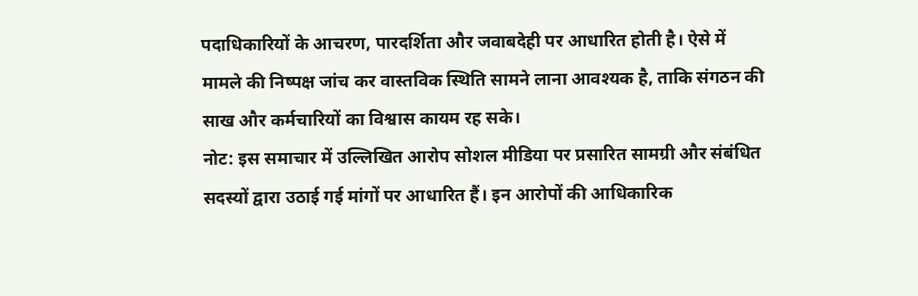पदाधिकारियों के आचरण, पारदर्शिता और जवाबदेही पर आधारित होती है। ऐसे में मामले की निष्पक्ष जांच कर वास्तविक स्थिति सामने लाना आवश्यक है, ताकि संगठन की साख और कर्मचारियों का विश्वास कायम रह सके।
नोट: इस समाचार में उल्लिखित आरोप सोशल मीडिया पर प्रसारित सामग्री और संबंधित सदस्यों द्वारा उठाई गई मांगों पर आधारित हैं। इन आरोपों की आधिकारिक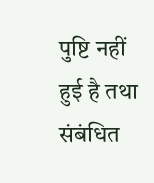पुष्टि नहीं हुई है तथा संबंधित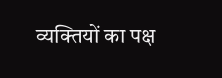व्यक्तियों का पक्ष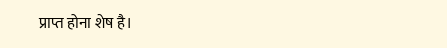प्राप्त होना शेष है।